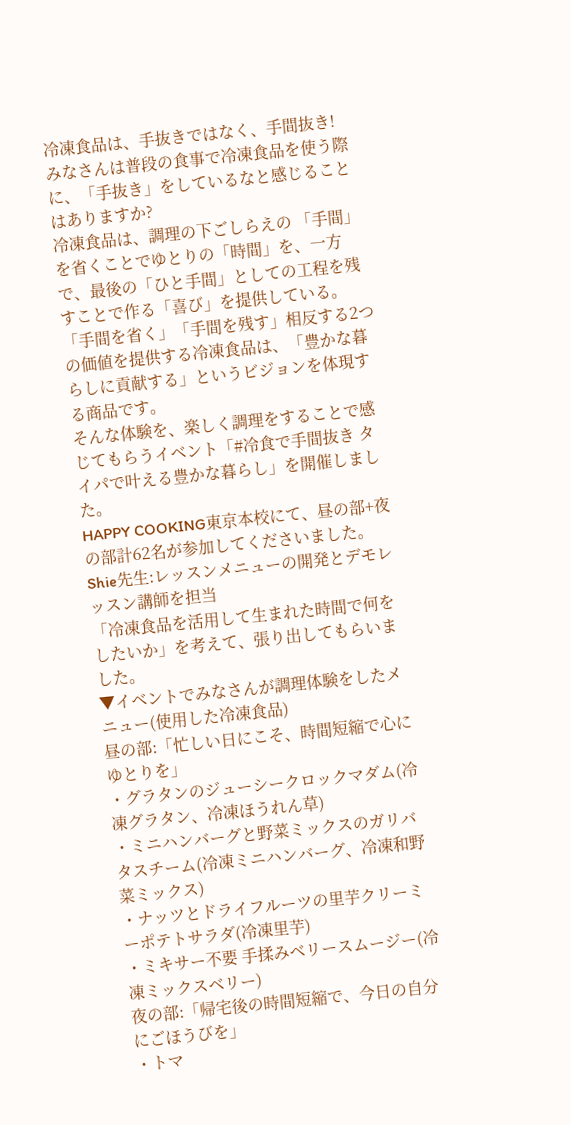冷凍食品は、手抜きではなく、手間抜き!
みなさんは普段の食事で冷凍食品を使う際に、「手抜き」をしているなと感じることはありますか?
冷凍食品は、調理の下ごしらえの 「手間」を省くことでゆとりの「時間」を、一方で、最後の「ひと手間」としての工程を残すことで作る「喜び」を提供している。
「手間を省く」「手間を残す」相反する2つの価値を提供する冷凍食品は、「豊かな暮らしに貢献する」というビジョンを体現する商品です。
そんな体験を、楽しく調理をすることで感じてもらうイベント「#冷食で手間抜き タイパで叶える豊かな暮らし」を開催しました。
HAPPY COOKING東京本校にて、昼の部+夜の部計62名が参加してくださいました。
Shie先生:レッスンメニューの開発とデモレッスン講師を担当
「冷凍食品を活用して生まれた時間で何をしたいか」を考えて、張り出してもらいました。
▼イベントでみなさんが調理体験をしたメニュー(使用した冷凍食品)
昼の部:「忙しい日にこそ、時間短縮で心にゆとりを」
・グラタンのジューシークロックマダム(冷凍グラタン、冷凍ほうれん草)
・ミニハンバーグと野菜ミックスのガリバタスチーム(冷凍ミニハンバーグ、冷凍和野菜ミックス)
・ナッツとドライフルーツの里芋クリーミーポテトサラダ(冷凍里芋)
・ミキサー不要 手揉みベリースムージー(冷凍ミックスベリー)
夜の部:「帰宅後の時間短縮で、今日の自分にごほうびを」
・トマ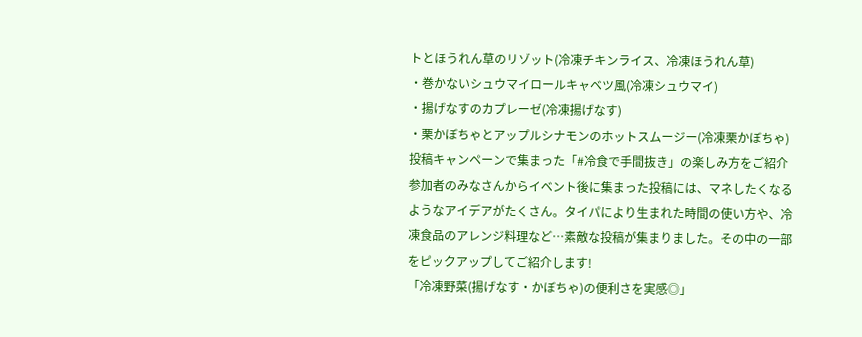トとほうれん草のリゾット(冷凍チキンライス、冷凍ほうれん草)
・巻かないシュウマイロールキャベツ風(冷凍シュウマイ)
・揚げなすのカプレーゼ(冷凍揚げなす)
・栗かぼちゃとアップルシナモンのホットスムージー(冷凍栗かぼちゃ)
投稿キャンペーンで集まった「#冷食で手間抜き」の楽しみ方をご紹介
参加者のみなさんからイベント後に集まった投稿には、マネしたくなるようなアイデアがたくさん。タイパにより生まれた時間の使い方や、冷凍食品のアレンジ料理など…素敵な投稿が集まりました。その中の一部をピックアップしてご紹介します!
「冷凍野菜(揚げなす・かぼちゃ)の便利さを実感◎」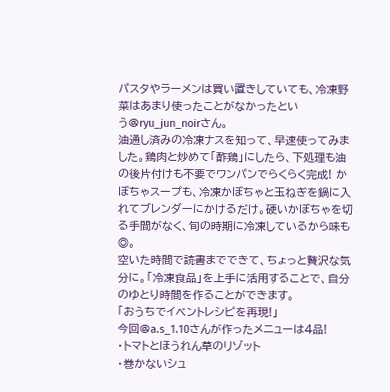パスタやラーメンは買い置きしていても、冷凍野菜はあまり使ったことがなかったという@ryu_jun_noirさん。
油通し済みの冷凍ナスを知って、早速使ってみました。鶏肉と炒めて「酢鶏」にしたら、下処理も油の後片付けも不要でワンパンでらくらく完成! かぼちゃスープも、冷凍かぼちゃと玉ねぎを鍋に入れてブレンダーにかけるだけ。硬いかぼちゃを切る手間がなく、旬の時期に冷凍しているから味も◎。
空いた時間で読書までできて、ちょっと贅沢な気分に。「冷凍食品」を上手に活用することで、自分のゆとり時間を作ることができます。
「おうちでイベントレシピを再現!」
今回@a.s_1.10さんが作ったメニューは4品!
・トマトとほうれん草のリゾット
・巻かないシュ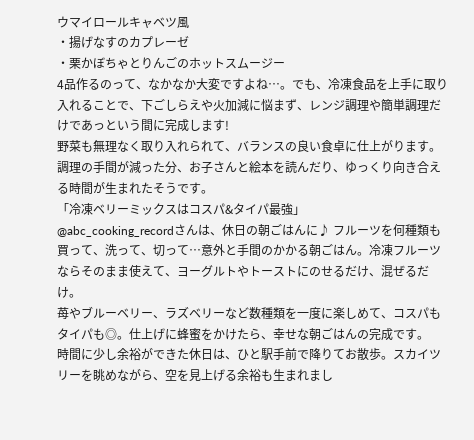ウマイロールキャベツ風
・揚げなすのカプレーゼ
・栗かぼちゃとりんごのホットスムージー
4品作るのって、なかなか大変ですよね…。でも、冷凍食品を上手に取り入れることで、下ごしらえや火加減に悩まず、レンジ調理や簡単調理だけであっという間に完成します!
野菜も無理なく取り入れられて、バランスの良い食卓に仕上がります。調理の手間が減った分、お子さんと絵本を読んだり、ゆっくり向き合える時間が生まれたそうです。
「冷凍ベリーミックスはコスパ&タイパ最強」
@abc_cooking_recordさんは、休日の朝ごはんに♪ フルーツを何種類も買って、洗って、切って…意外と手間のかかる朝ごはん。冷凍フルーツならそのまま使えて、ヨーグルトやトーストにのせるだけ、混ぜるだけ。
苺やブルーベリー、ラズベリーなど数種類を一度に楽しめて、コスパもタイパも◎。仕上げに蜂蜜をかけたら、幸せな朝ごはんの完成です。
時間に少し余裕ができた休日は、ひと駅手前で降りてお散歩。スカイツリーを眺めながら、空を見上げる余裕も生まれまし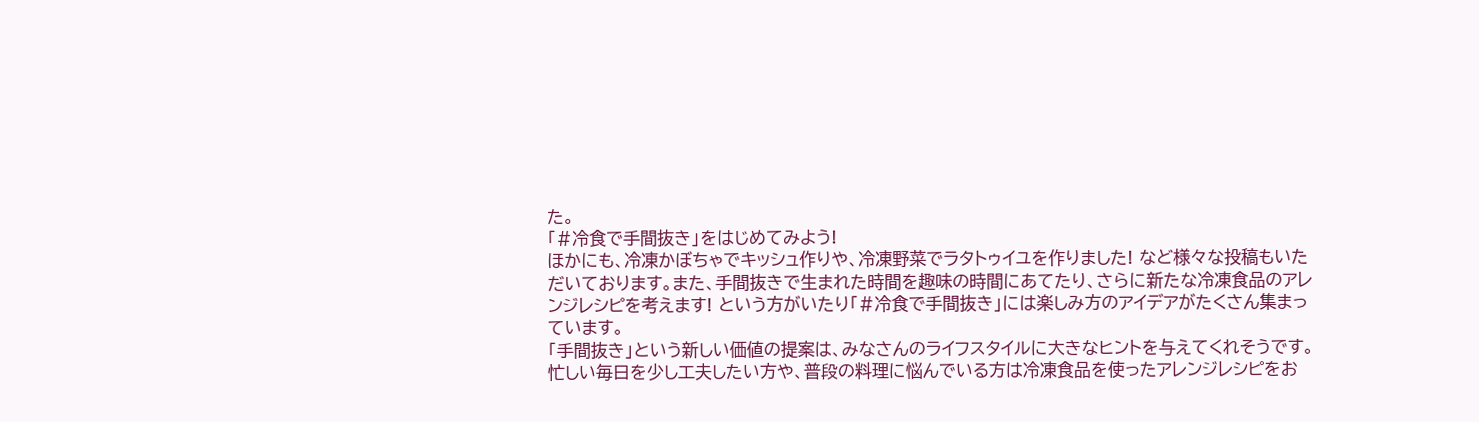た。
「#冷食で手間抜き」をはじめてみよう!
ほかにも、冷凍かぼちゃでキッシュ作りや、冷凍野菜でラタトゥイユを作りました! など様々な投稿もいただいております。また、手間抜きで生まれた時間を趣味の時間にあてたり、さらに新たな冷凍食品のアレンジレシピを考えます! という方がいたり「#冷食で手間抜き」には楽しみ方のアイデアがたくさん集まっています。
「手間抜き」という新しい価値の提案は、みなさんのライフスタイルに大きなヒントを与えてくれそうです。
忙しい毎日を少し工夫したい方や、普段の料理に悩んでいる方は冷凍食品を使ったアレンジレシピをお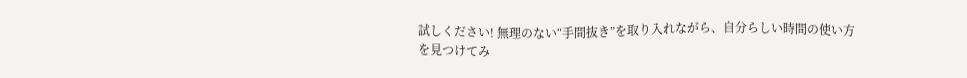試しください! 無理のない“手間抜き”を取り入れながら、自分らしい時間の使い方を見つけてみ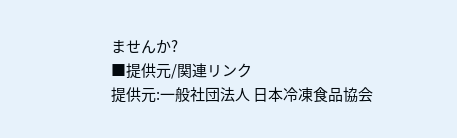ませんか?
■提供元/関連リンク
提供元:一般社団法人 日本冷凍食品協会